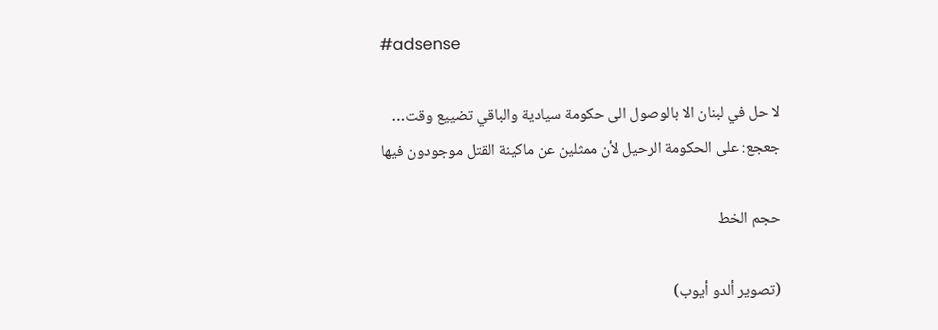#adsense

لا حل في لبنان الا بالوصول الى حكومة سيادية والباقي تضييع وقت… جعجع: على الحكومة الرحيل لأن ممثلين عن ماكينة القتل موجودون فيها

حجم الخط

(تصوير ألدو أيوب)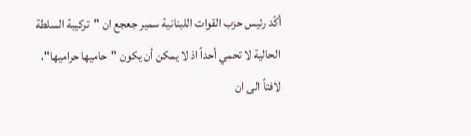أكّد رئيس حزب القوات اللبنانية سمير جعجع ان "تركيبة السلطة الحالية لا تحمي أحداً اذ لا يمكن أن يكون "حاميها حراميها"، لافتاً الى ان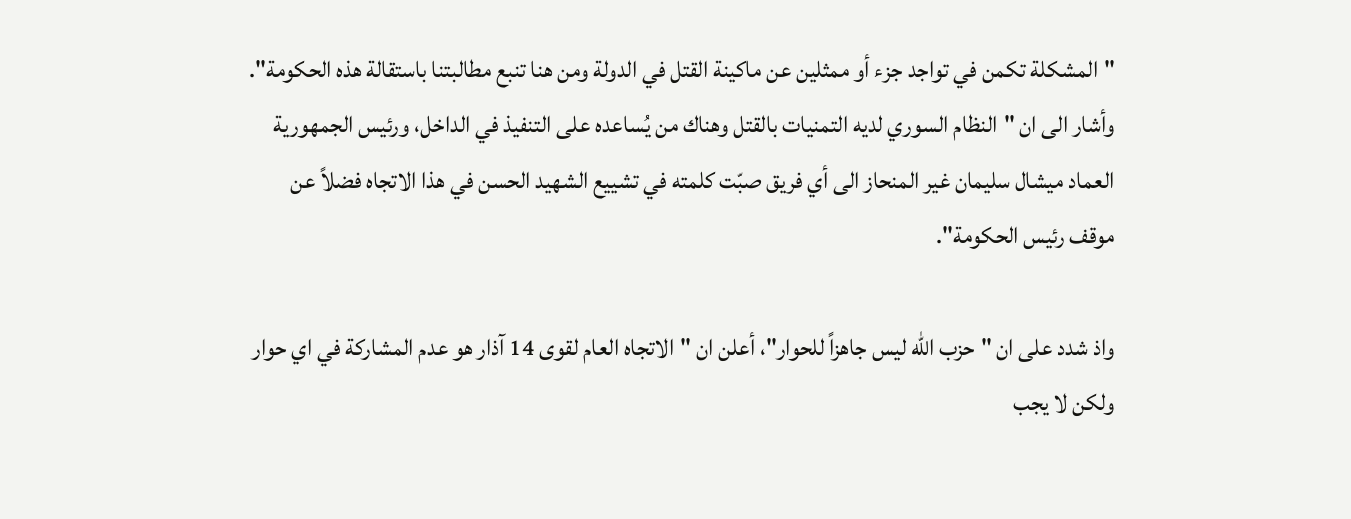"المشكلة تكمن في تواجد جزء أو ممثلين عن ماكينة القتل في الدولة ومن هنا تنبع مطالبتنا باستقالة هذه الحكومة". وأشار الى ان "النظام السوري لديه التمنيات بالقتل وهناك من يُساعده على التنفيذ في الداخل، ورئيس الجمهورية العماد ميشال سليمان غير المنحاز الى أي فريق صبّت كلمته في تشييع الشهيد الحسن في هذا الاتجاه فضلاً عن موقف رئيس الحكومة".

واذ شدد على ان "حزب الله ليس جاهزاً للحوار"، أعلن ان "الاتجاه العام لقوى 14 آذار هو عدم المشاركة في اي حوار ولكن لا يجب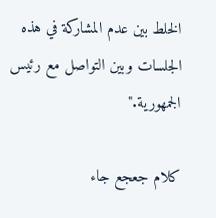الخلط بين عدم المشاركة في هذه الجلسات وبين التواصل مع رئيس الجمهورية."

كلام جعجع جاء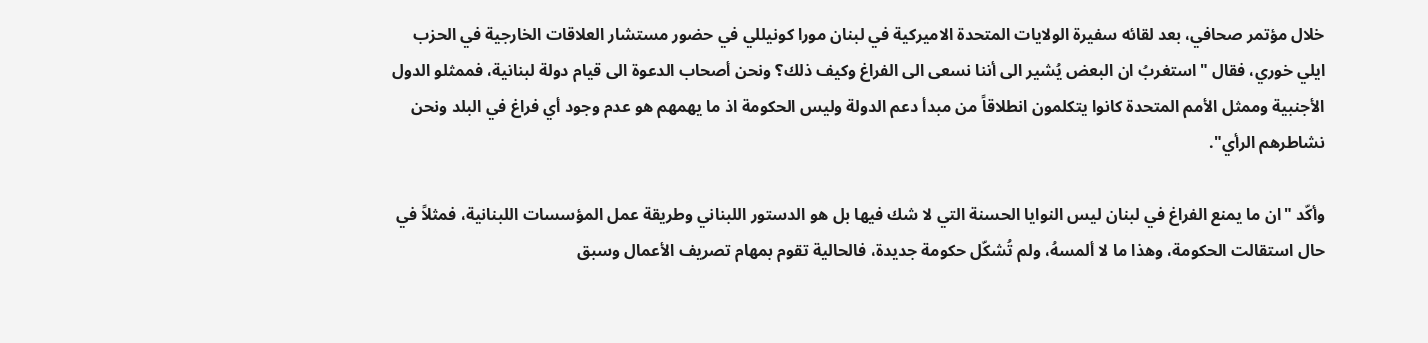خلال مؤتمر صحافي، بعد لقائه سفيرة الولايات المتحدة الاميركية في لبنان مورا كونيللي في حضور مستشار العلاقات الخارجية في الحزب ايلي خوري، فقال "استغربُ ان البعض يُشير الى أننا نسعى الى الفراغ وكيف ذلك؟ ونحن أصحاب الدعوة الى قيام دولة لبنانية، فممثلو الدول الأجنبية وممثل الأمم المتحدة كانوا يتكلمون انطلاقاً من مبدأ دعم الدولة وليس الحكومة اذ ما يهمهم هو عدم وجود أي فراغ في البلد ونحن نشاطرهم الرأي".

وأكّد "ان ما يمنع الفراغ في لبنان ليس النوايا الحسنة التي لا شك فيها بل هو الدستور اللبناني وطريقة عمل المؤسسات اللبنانية، فمثلاً في حال استقالت الحكومة، وهذا ما لا ألمسهُ، ولم تُشكّل حكومة جديدة، فالحالية تقوم بمهام تصريف الأعمال وسبق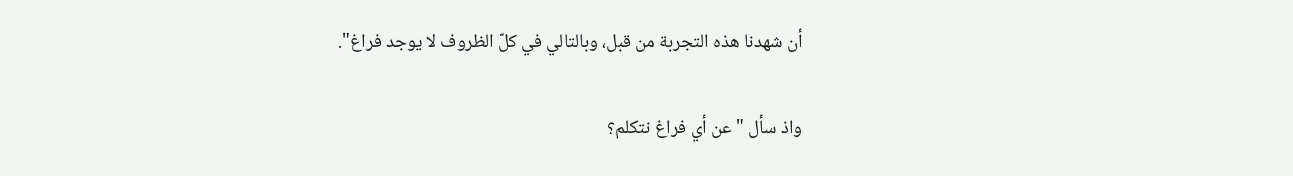أن شهدنا هذه التجربة من قبل، وبالتالي في كلّ الظروف لا يوجد فراغ".

واذ سأل "عن أي فراغ نتكلم؟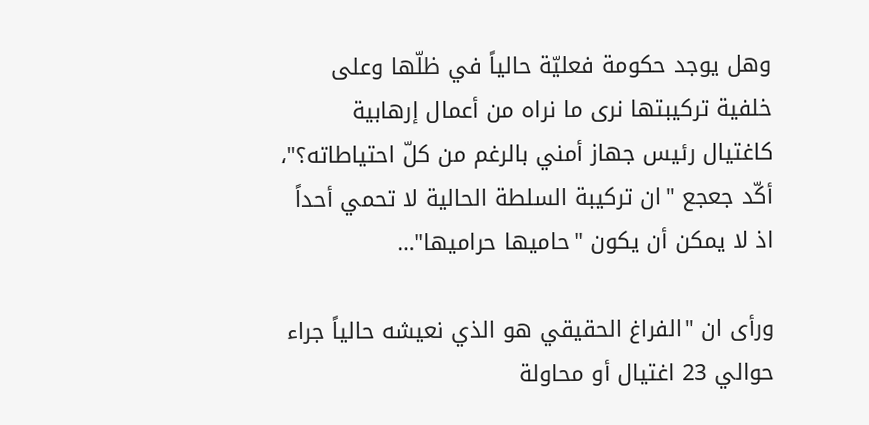وهل يوجد حكومة فعليّة حالياً في ظلّها وعلى خلفية تركيبتها نرى ما نراه من أعمال إرهابية كاغتيال رئيس جهاز أمني بالرغم من كلّ احتياطاته؟"، أكّد جعجع "ان تركيبة السلطة الحالية لا تحمي أحداً اذ لا يمكن أن يكون "حاميها حراميها"…

ورأى ان "الفراغ الحقيقي هو الذي نعيشه حالياً جراء حوالي 23 اغتيال أو محاولة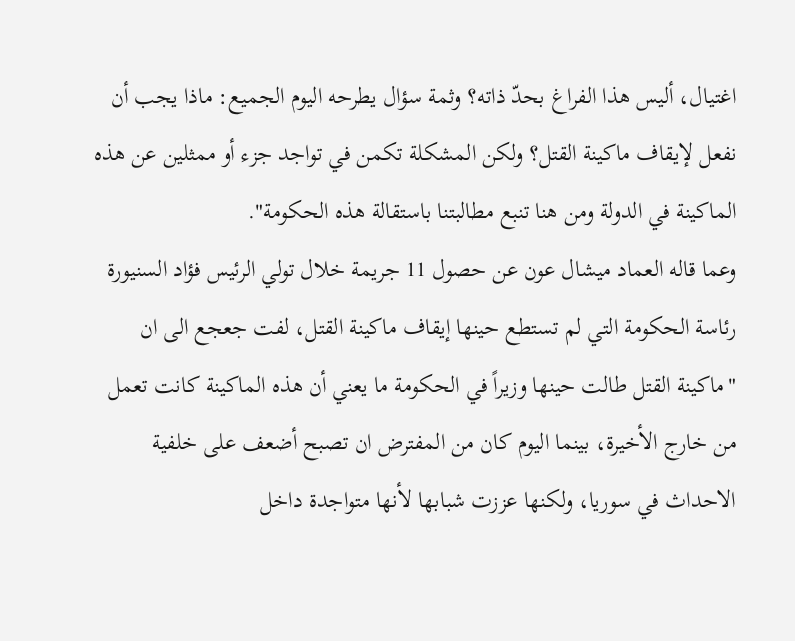اغتيال، أليس هذا الفراغ بحدّ ذاته؟ وثمة سؤال يطرحه اليوم الجميع: ماذا يجب أن نفعل لإيقاف ماكينة القتل؟ ولكن المشكلة تكمن في تواجد جزء أو ممثلين عن هذه الماكينة في الدولة ومن هنا تنبع مطالبتنا باستقالة هذه الحكومة".
وعما قاله العماد ميشال عون عن حصول 11 جريمة خلال تولي الرئيس فؤاد السنيورة رئاسة الحكومة التي لم تستطع حينها إيقاف ماكينة القتل، لفت جعجع الى ان "ماكينة القتل طالت حينها وزيراً في الحكومة ما يعني أن هذه الماكينة كانت تعمل من خارج الأخيرة، بينما اليوم كان من المفترض ان تصبح أضعف على خلفية الاحداث في سوريا، ولكنها عززت شبابها لأنها متواجدة داخل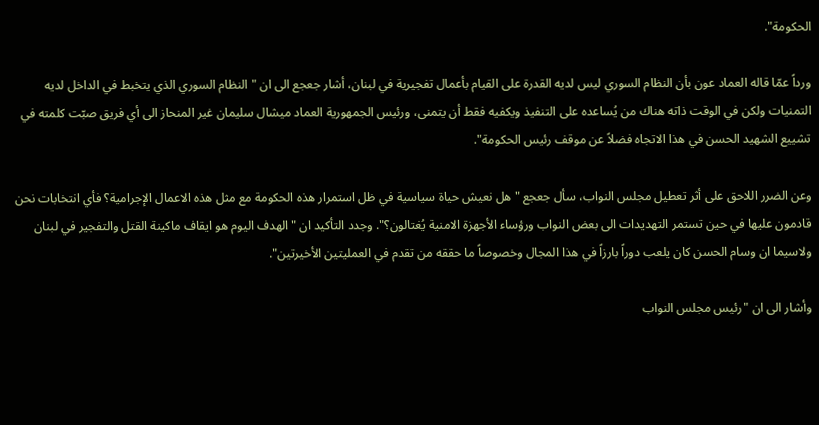الحكومة".

ورداً عمّا قاله العماد عون بأن النظام السوري ليس لديه القدرة على القيام بأعمال تفجيرية في لبنان، أشار جعجع الى ان "النظام السوري الذي يتخبط في الداخل لديه التمنيات ولكن في الوقت ذاته هناك من يُساعده على التنفيذ ويكفيه فقط أن يتمنى، ورئيس الجمهورية العماد ميشال سليمان غير المنحاز الى أي فريق صبّت كلمته في تشييع الشهيد الحسن في هذا الاتجاه فضلاً عن موقف رئيس الحكومة".

وعن الضرر اللاحق على أثر تعطيل مجلس النواب، سأل جعجع "هل نعيش حياة سياسية في ظل استمرار هذه الحكومة مع مثل هذه الاعمال الإجرامية؟ فأي انتخابات نحن قادمون عليها في حين تستمر التهديدات الى بعض النواب ورؤساء الأجهزة الامنية يُغتالون؟". وجدد التأكيد ان "الهدف اليوم هو ايقاف ماكينة القتل والتفجير في لبنان ولاسيما ان وسام الحسن كان يلعب دوراً بارزاً في هذا المجال وخصوصاً ما حققه من تقدم في العمليتين الأخيرتين".

وأشار الى ان "رئيس مجلس النواب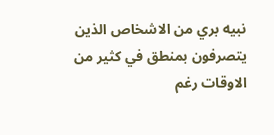نبيه بري من الاشخاص الذين يتصرفون بمنطق في كثير من الاوقات رغم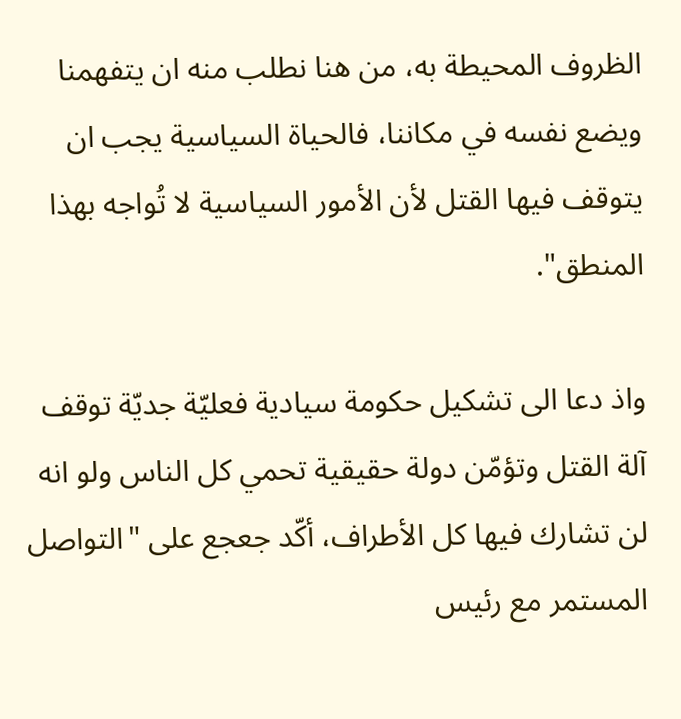الظروف المحيطة به، من هنا نطلب منه ان يتفهمنا ويضع نفسه في مكاننا، فالحياة السياسية يجب ان يتوقف فيها القتل لأن الأمور السياسية لا تُواجه بهذا المنطق".

واذ دعا الى تشكيل حكومة سيادية فعليّة جديّة توقف آلة القتل وتؤمّن دولة حقيقية تحمي كل الناس ولو انه لن تشارك فيها كل الأطراف، أكّد جعجع على "التواصل المستمر مع رئيس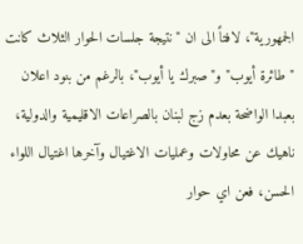الجمهورية"، لافتاً الى ان "نتيجة جلسات الحوار الثلاث كانت "طائرة أيوب" و"صبرك يا أيوب"، بالرغم من بنود اعلان بعبدا الواضحة بعدم زج لبنان بالصراعات الاقليمية والدولية، ناهيك عن محاولات وعمليات الاغتيال وآخرها اغتيال اللواء الحسن، فعن اي حوار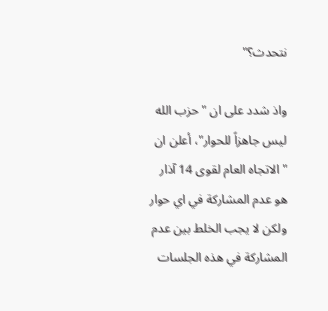نتحدث؟"

واذ شدد على ان "حزب الله ليس جاهزاً للحوار"، أعلن ان "الاتجاه العام لقوى 14 آذار هو عدم المشاركة في اي حوار ولكن لا يجب الخلط بين عدم المشاركة في هذه الجلسات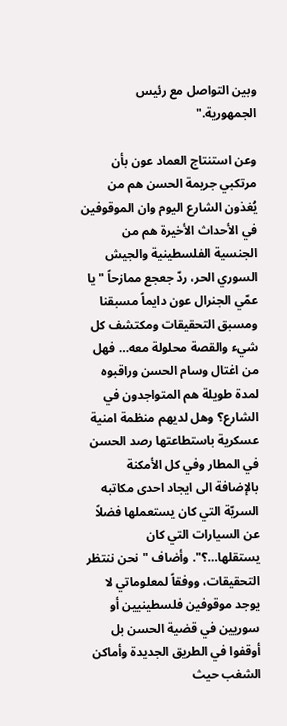وبين التواصل مع رئيس الجمهورية."

وعن استنتاج العماد عون بأن مرتكبي جريمة الحسن هم من يُغذون الشارع اليوم وان الموقوفين في الأحداث الأخيرة هم من الجنسية الفلسطينية والجيش السوري الحر، ردّ جعجع ممازحاً "يا عمّي الجنرال عون دايماً مسبقنا ومسبق التحقيقات ومكتشف كل شيء والقصة محلولة معه… فهل من اغتال وسام الحسن وراقبوه لمدة طويلة هم المتواجدون في الشارع؟ وهل لديهم منظمة امنية عسكرية باستطاعتها رصد الحسن في المطار وفي كل الأمكنة بالإضافة الى ايجاد احدى مكاتبه السريّة التي كان يستعملها فضلاً عن السيارات التي كان يستقلها…؟". وأضاف "نحن ننتظر التحقيقات، ووفقاً لمعلوماتي لا يوجد موقوفين فلسطينيين أو سوريين في قضية الحسن بل أوقفوا في الطريق الجديدة وأماكن الشغب حيث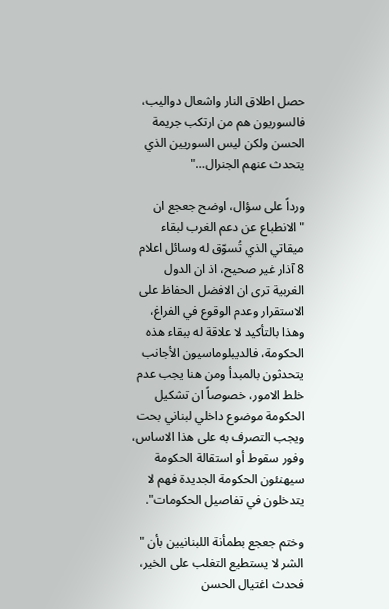حصل اطلاق النار واشعال دواليب، فالسوريون هم من ارتكب جريمة الحسن ولكن ليس السوريين الذي يتحدث عنهم الجنرال…"

ورداً على سؤال، اوضح جعجع ان "الانطباع عن دعم الغرب لبقاء ميقاتي الذي تُسوّق له وسائل اعلام 8 آذار غير صحيح، اذ ان الدول الغربية ترى ان الافضل الحفاظ على الاستقرار وعدم الوقوع في الفراغ، وهذا بالتأكيد لا علاقة له ببقاء هذه الحكومة، فالديبلوماسيون الأجانب يتحدثون بالمبدأ ومن هنا يجب عدم خلط الامور، خصوصاً ان تشكيل الحكومة موضوع داخلي لبناني بحت ويجب التصرف به على هذا الاساس، وفور سقوط أو استقالة الحكومة سيهنئون الحكومة الجديدة فهم لا يتدخلون في تفاصيل الحكومات".

وختم جعجع بطمأنة اللبنانيين بأن " الشر لا يستطيع التغلب على الخير، فحدث اغتيال الحسن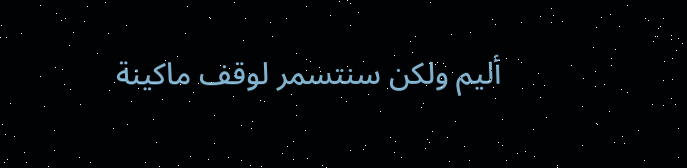أليم ولكن سنتسمر لوقف ماكينة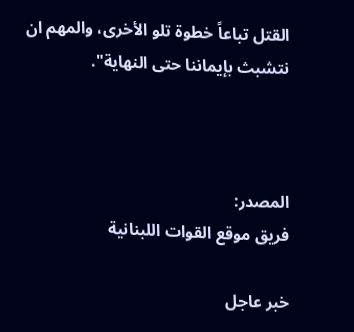القتل تباعاً خطوة تلو الأخرى، والمهم ان نتشبث بإيماننا حتى النهاية".



المصدر:
فريق موقع القوات اللبنانية

خبر عاجل